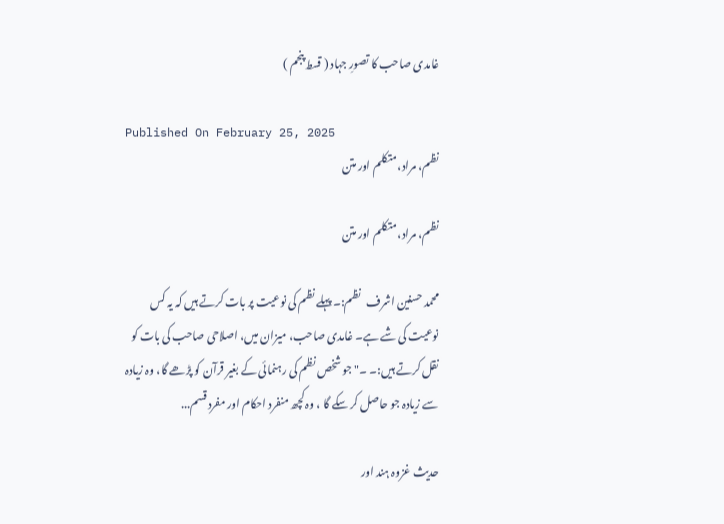غامدی صاحب کا تصورِ جہاد ( قسط پنجم )

Published On February 25, 2025
نظم، مراد،متکلم اور متن

نظم، مراد،متکلم اور متن

محمد حسنین اشرف   نظم:۔ پہلے نظم کی نوعیت پر بات کرتے ہیں کہ یہ کس نوعیت کی شے ہے۔ غامدی صاحب، میزان میں، اصلاحی صاحب کی بات کو نقل کرتے ہیں:۔ ۔" جو شخص نظم کی رہنمائی کے بغیر قرآن کو پڑھے گا، وہ زیادہ سے زیادہ جو حاصل کر سکے گا ، وہ کچھ منفرد احکام اور مفرد قسم...

حدیث غزوہ ہند اور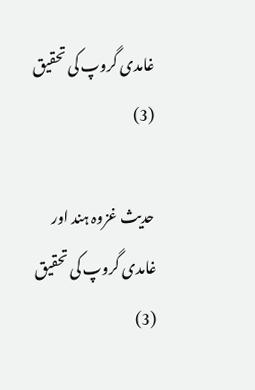غامدی گروپ کی تحقیق (3)

حدیث غزوہ ہند اور غامدی گروپ کی تحقیق (3)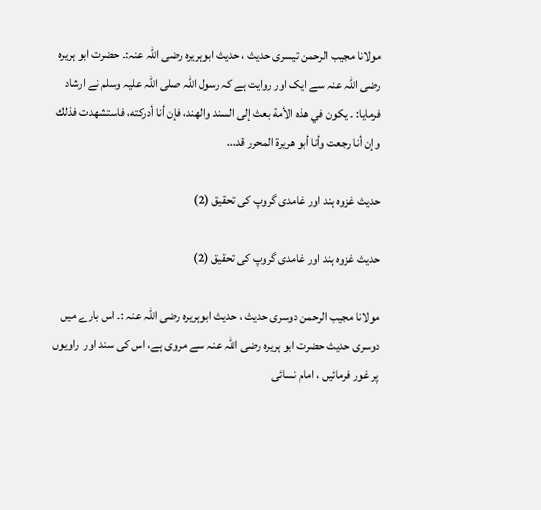مولانا مجیب الرحمن تیسری حدیث ، حدیث ابوہریرہ رضی اللہ عنہ:۔ حضرت ابو ہریرہ رضی اللہ عنہ سے ایک اور روایت ہے کہ رسول اللہ صلی اللہ علیہ وسلم نے ارشاد فرمایا: ۔ يكون في هذه الأمة بعث إلى السند والهند، فإن أنا أدركته، فاستشهدت فذلك وإن أنا رجعت وأنا أبو هريرة المحرر قد...

حدیث غزوہ ہند اور غامدی گروپ کی تحقیق (2)

حدیث غزوہ ہند اور غامدی گروپ کی تحقیق (2)

مولانا مجیب الرحمن دوسری حدیث ، حدیث ابوہریرہ رضی اللہ عنہ :۔ اس بارے میں دوسری حدیث حضرت ابو ہریرہ رضی اللہ عنہ سے مروی ہے، اس کی سند اور  راویوں پر غور فرمائیں ، امام نسائی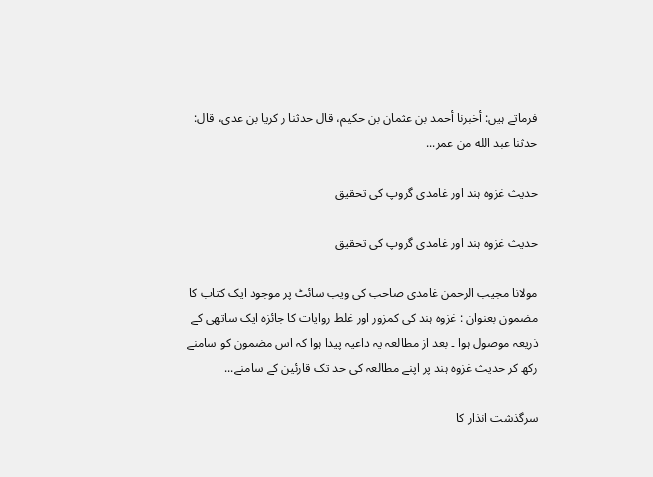فرماتے ہیں: أخبرنا أحمد بن عثمان بن حكيم، قال حدثنا ر كريا بن عدى، قال: حدثنا عبد الله من عمر...

حدیث غزوہ ہند اور غامدی گروپ کی تحقیق

حدیث غزوہ ہند اور غامدی گروپ کی تحقیق

مولانا مجیب الرحمن غامدی صاحب کی ویب سائٹ پر موجود ایک کتاب کا مضمون بعنوان : غزوہ ہند کی کمزور اور غلط روایات کا جائزہ ایک ساتھی کے ذریعہ موصول ہوا ۔ بعد از مطالعہ یہ داعیہ پیدا ہوا کہ اس مضمون کو سامنے رکھ کر حدیث غزوہ ہند پر اپنے مطالعہ کی حد تک قارئین کے سامنے...

سرگذشت انذار کا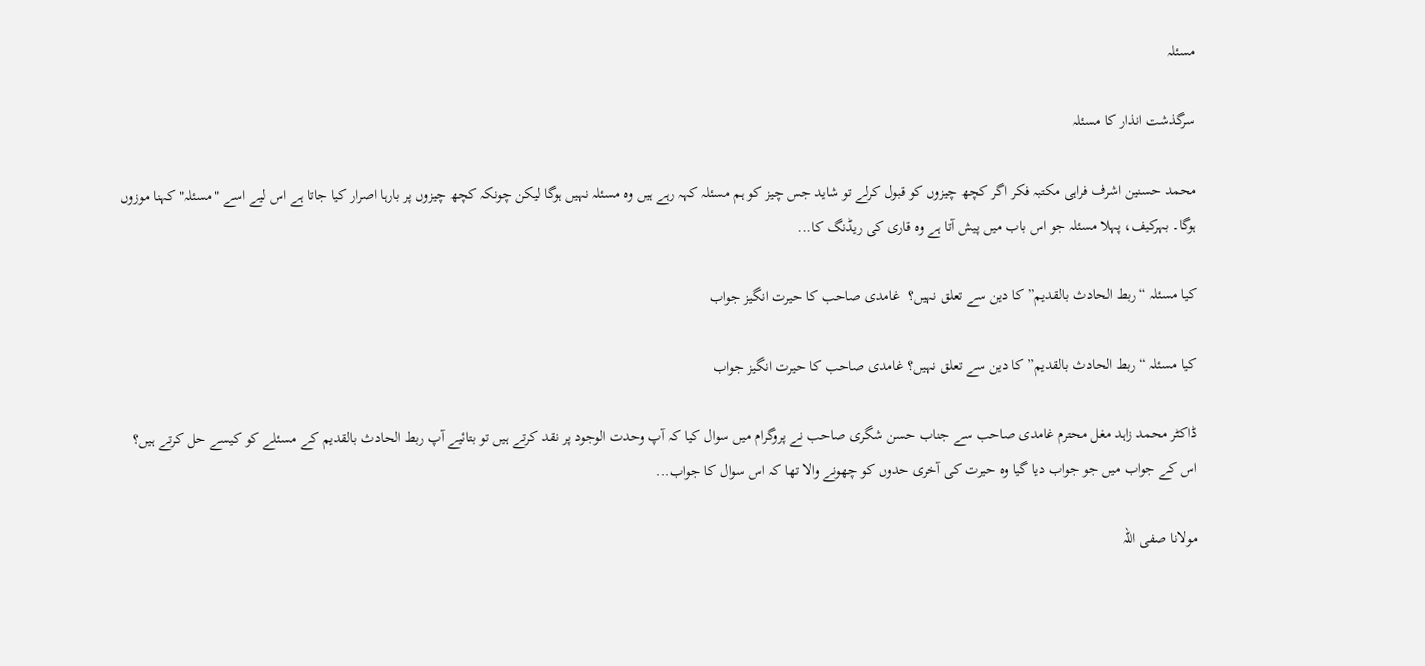مسئلہ

سرگذشت انذار کا مسئلہ

محمد حسنین اشرف فراہی مکتبہ فکر اگر کچھ چیزوں کو قبول کرلے تو شاید جس چیز کو ہم مسئلہ کہہ رہے ہیں وہ مسئلہ نہیں ہوگا لیکن چونکہ کچھ چیزوں پر بارہا اصرار کیا جاتا ہے اس لیے اسے "مسئلہ" کہنا موزوں ہوگا۔ بہرکیف، پہلا مسئلہ جو اس باب میں پیش آتا ہے وہ قاری کی ریڈنگ کا...

کیا مسئلہ “ربط الحادث بالقدیم” کا دین سے تعلق نہیں؟  غامدی صاحب کا حیرت انگیز جواب

کیا مسئلہ “ربط الحادث بالقدیم” کا دین سے تعلق نہیں؟ غامدی صاحب کا حیرت انگیز جواب

ڈاکٹر محمد زاہد مغل محترم غامدی صاحب سے جناب حسن شگری صاحب نے پروگرام میں سوال کیا کہ آپ وحدت الوجود پر نقد کرتے ہیں تو بتائیے آپ ربط الحادث بالقدیم کے مسئلے کو کیسے حل کرتے ہیں؟ اس کے جواب میں جو جواب دیا گیا وہ حیرت کی آخری حدوں کو چھونے والا تھا کہ اس سوال کا جواب...

مولانا صفی اللہ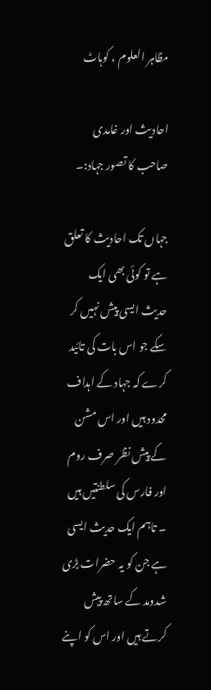مظاہر العلوم ، کوہاٹ

احادیث اور غامدی صاحب کا تصور جہاد:۔

جہاں تک احادیث کا تعلق ہے تو کوئی بھی ایک حدیث ایسی پیش نہیں کر سکے جو اس بات کی تائید کرے کہ جہاد کے اہداف محدود ہیں اور اس مشن کے پیش نظر صرف روم اور فارس کی سلطنتیں ہیں ۔ تاہم ایک حدیث ایسی ہے جن کو یہ حضرات بڑی شدومد کے ساتھ پیش کرتے ہیں اور اس کو اپنے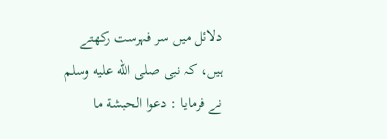دلائل میں سر فہرست رکھتے ہیں، کہ نبی صلى الله عليه وسلم نے فرمایا : دعوا الحبشة ما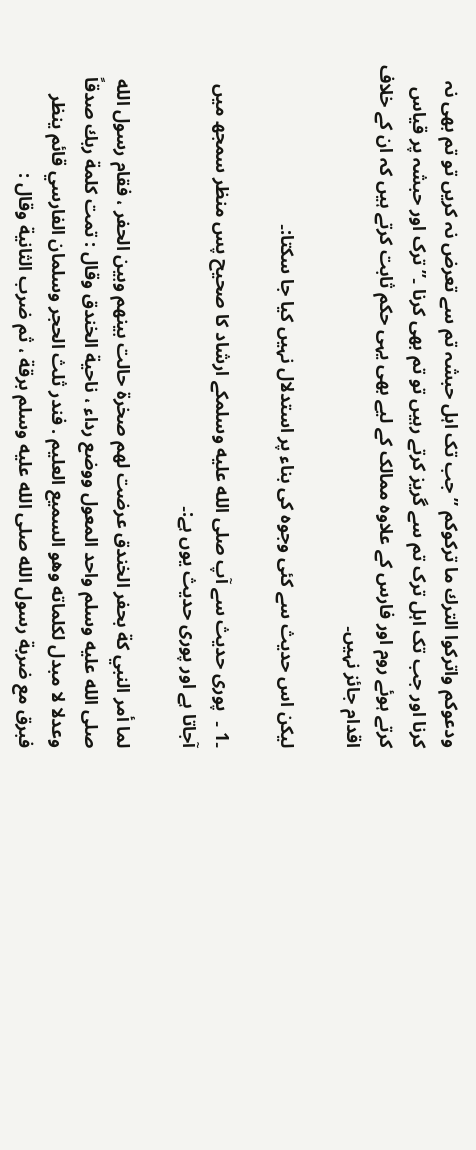ودعوكم واتركوا الترك ما تركوكم ” جب تک اہل حبشہ تم سے تعرض نہ کریں تو تم بھی نہ کرنا اور جب تک اہل ترک تم سے گریز کرتے رہیں تو تم بھی کرنا ۔” ترک اور حبشہ پر قیاس کرتے ہوئے روم اور فارس کے علاوہ ممالک کے لیے بھی یہی حکم ثابت کرتے ہیں کہ ان کے خلاف اقدام جائز نہیں۔

لیکن اس حدیث سے کئی وجوہ کی بناء پر استدلال نہیں کیا جا سکتا:۔

۔1 ۔  پوری حدیث سے آپ صلى الله عليه وسلمکے ارشاد کا صحیح پس منظر سمجھ میں آجاتا ہے اور پوری حدیث یوں ہے:۔

لما أمر النبي كة بحفر الخندق عرضت لهم صخرة حالت بينهم وبين الحفر ، فقام رسول الله صلى الله عليه وسلم واحد المعول ووضع رداء ، ناحية الخندق وقال : تمت كلمة ربك صدقاً وعدلا لا مبدل لكلماته وهو السميع العليم . فندر ثلث الحجر وسلمان الفارسي قائم ينظر فبرق مع ضربة رسول الله صلى الله عليه وسلم برقة ، ثم ضرب الثانية وقال :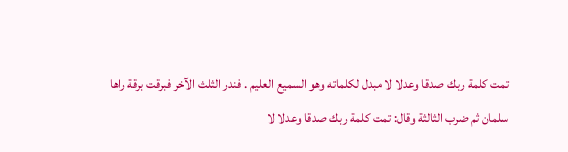تمت كلمة ربك صدقا وعدلا لا مبدل لكلماته وهو السميع العليم . فندر الثلث الآخر فبرقت برقة راها سلمان ثم ضرب الثالثة وقال: تمت كلمة ربك صدقا وعدلا لا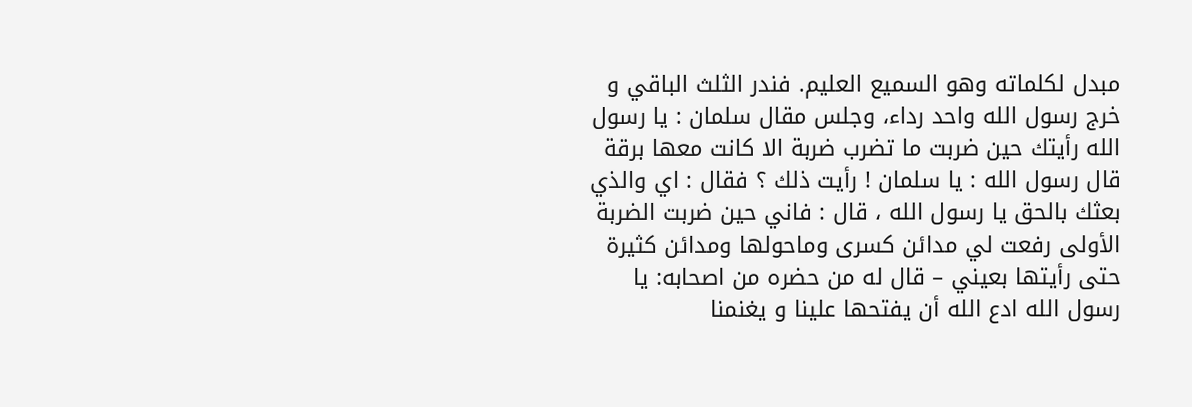مبدل لكلماته وهو السميع العليم. فندر الثلث الباقي و خرج رسول الله واحد رداء، وجلس مقال سلمان : يا رسول الله رأيتك حين ضربت ما تضرب ضربة الا كانت معها برقة قال رسول الله : يا سلمان ! رأيت ذلك ؟ فقال : اي والذي بعثك بالحق يا رسول الله ، قال : فاني حين ضربت الضربة الأولى رفعت لي مدائن کسری وماحولها ومدائن كثيرة حتى رأيتها بعيني – قال له من حضره من اصحابه: يا رسول الله ادع الله أن يفتحها علينا و يغنمنا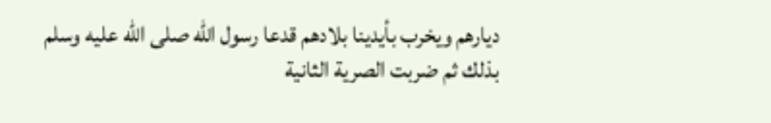ديارهم ويخرب بأيدينا بلادهم قدعا رسول الله صلى الله عليه وسلم بذلك ثم ضربت الصرية الثانية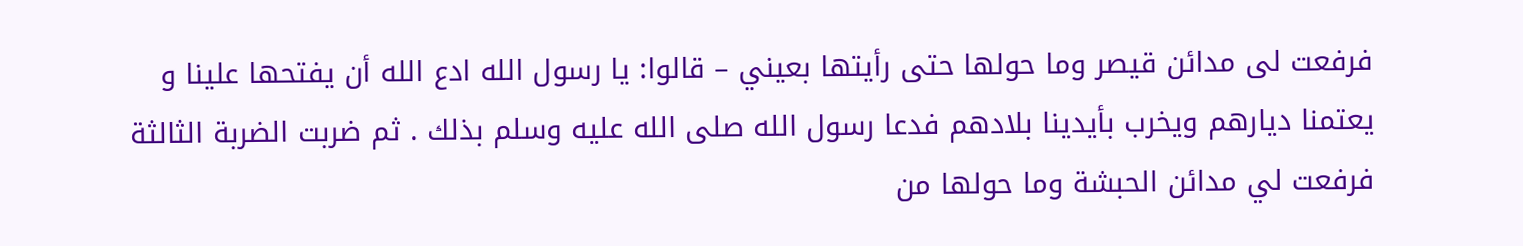فرفعت لى مدائن قيصر وما حولها حتى رأيتها بعيني – قالوا: يا رسول الله ادع الله أن يفتحها علينا و يعتمنا ديارهم ويخرب بأيدينا بلادهم فدعا رسول الله صلى الله عليه وسلم بذلك . ثم ضربت الضربة الثالثة فرفعت لي مدائن الحبشة وما حولها من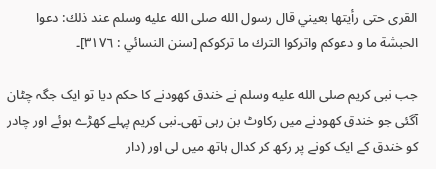القرى حتى رأيتها بعيني قال رسول الله صلى الله عليه وسلم عند ذلك: دعوا الحبشة ما و دعوكم واتركوا الترك ما تركوكم [سنن النسائي : ٣١٧٦]۔

جب نبی کریم صلى الله عليه وسلم نے خندق کھودنے کا حکم دیا تو ایک جگہ چٹان آگئی جو خندق کھودنے میں رکاوٹ بن رہی تھی۔نبی کریم پہلے کھڑے ہوئے اور چادر کو خندق کے ایک کونے پر رکھ کر کدال ہاتھ میں لی اور (دار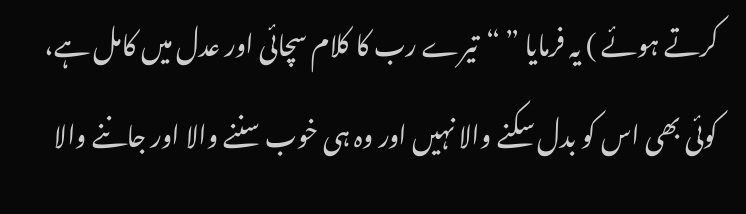کرتے ہوئے ) یہ فرمایا ” “تیرے رب کا کلام سچائی اور عدل میں کامل ہے، کوئی بھی اس کو بدل سکنے والا نہیں اور وہ ہی خوب سننے والا اور جاننے والا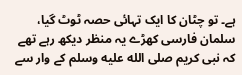ہے۔ تو چٹان کا ایک تہائی حصہ ٹوٹ گیا، سلمان فارسی کھڑے یہ منظر دیکھ رہے تھے کہ نبی کریم صلى الله عليه وسلم کے وار سے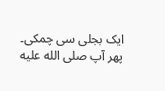ایک بجلی سی چمکی۔ پھر آپ صلى الله عليه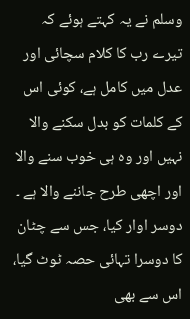وسلم نے یہ کہتے ہوئے کہ تیرے رب کا کلام سچائی اور عدل میں کامل ہے، کوئی اس کے کلمات کو بدل سکنے والا نہیں اور وہ ہی خوب سنے والا اور اچھی طرح جاننے والا ہے ۔ دوسر اوار کیا، جس سے چٹان کا دوسرا تہائی حصہ ٹوٹ گیا، اس سے بھی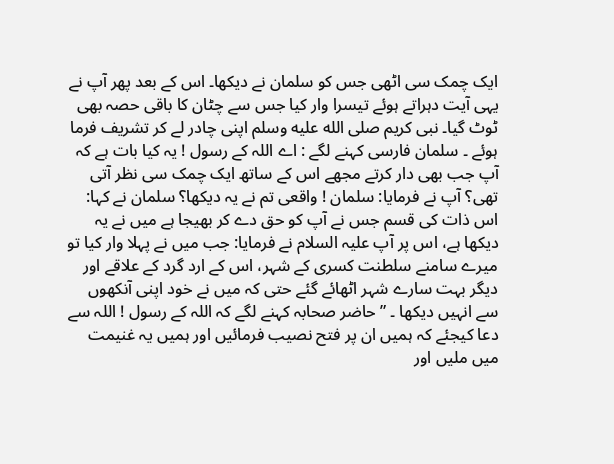ایک چمک سی اٹھی جس کو سلمان نے دیکھا۔ اس کے بعد پھر آپ نے یہی آیت دہراتے ہوئے تیسرا وار کیا جس سے چٹان کا باقی حصہ بھی ٹوٹ گیا۔ نبی کریم صلى الله عليه وسلم اپنی چادر لے کر تشریف فرما ہوئے ۔ سلمان فارسی کہنے لگے : اے اللہ کے رسول ! یہ کیا بات ہے کہ آپ جب بھی دار کرتے مجھے اس کے ساتھ ایک چمک سی نظر آتی تھی؟ آپ نے فرمایا: سلمان ! واقعی تم نے یہ دیکھا؟ سلمان نے کہا: اس ذات کی قسم جس نے آپ کو حق دے کر بھیجا ہے میں نے یہ دیکھا ہے، اس پر آپ علیہ السلام نے فرمایا: جب میں نے پہلا وار کیا تو میرے سامنے سلطنت کسری کے شہر، اس کے ارد گرد کے علاقے اور دیگر بہت سارے شہر اٹھائے گئے حتی کہ میں نے خود اپنی آنکھوں سے انہیں دیکھا ۔ ” حاضر صحابہ کہنے لگے کہ اللہ کے رسول ! اللہ سے دعا کیجئے کہ ہمیں ان پر فتح نصیب فرمائیں اور ہمیں یہ غنیمت میں ملیں اور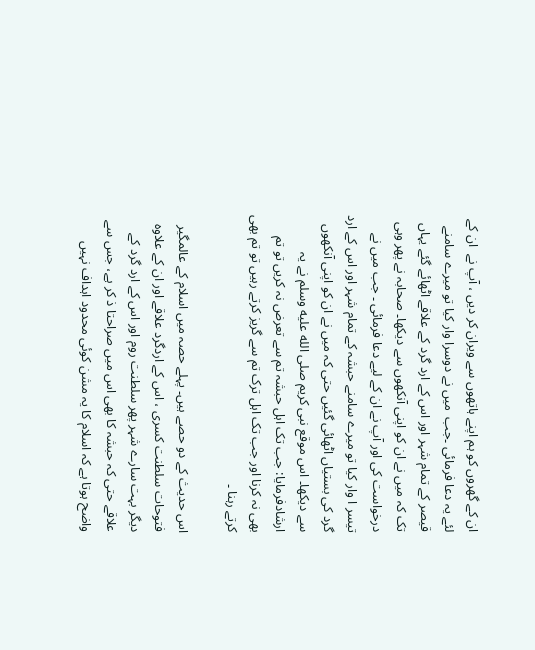ان کے گھروں کو ہم اپنے ہاتھوں سے ویران کر دیں ، آپ نے  ان کے لئے یہ دعا فرمائی ۔جب  میں نے دوسرا وار کیا تو میرے سامنے قیصر کے تمام شہر اور اس کے ارد گرد کے علاقے اٹھائے گئے یہاں تک کہ میں نے ان کو اپنی آنکھوں سے دیکھا۔ صحابہ نے پھر وہی درخواست کی اور آپ نے ان کے لیے دعا فرمائی ۔ جب میں نے تیسر ا وار کیا تو میرے سامنے حبشہ کے تمام شہر اور اس کے ارد گرد کی بستیاں اٹھائی گئیں حتی کہ میں نے ان کو اپنی آنکھوں سے دیکھا۔ اس موقع نبی کریم صلى الله عليه وسلم نے یہ ارشادفرمایا: جب تک اہل حبشہ تم سے تعرض نہ کریں تو تم بھی نہ کرنا اور جب تک اہل ترک تم سے گریز کرتے رہیں تو تم بھی کرتے رہنا ۔

اس حدیث کے دو حصے ہیں۔ پہلے حصہ میں اسلام کے عالمگیر فتوحات سلطنت کسری ، اس کے اردگرد علاقے اور ان کے علاوہ دیگر بہت سارے شہر پھر سلطنت روم اور اس کے ارد گرد کے علاقے حتی کہ حبشہ کا بھی اس میں صراحتا ذ کر ہے، جس سے واضح ہوتا ہے کہ اسلام کا یہ مشن کوئی محدود اہداف نہیں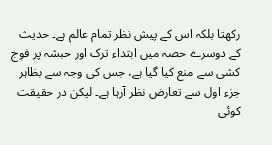رکھتا بلکہ اس کے پیش نظر تمام عالم ہے۔ حدیث کے دوسرے حصہ میں ابتداء ترک اور حبشہ پر فوج کشی سے منع کیا گیا ہے، جس کی وجہ سے بظاہر جزء اول سے تعارض نظر آرہا ہے۔ لیکن در حقیقت کوئی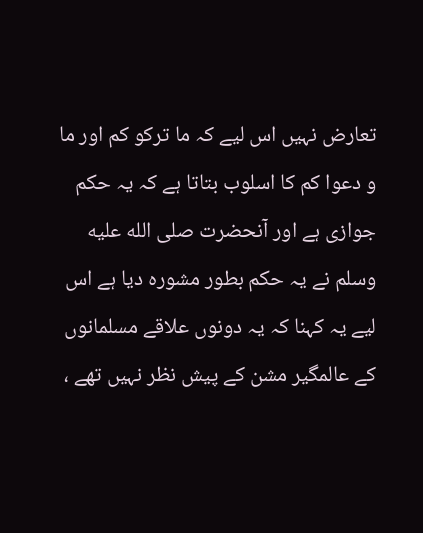تعارض نہیں اس لیے کہ ما ترکو کم اور ما و دعوا کم کا اسلوب بتاتا ہے کہ یہ حکم جوازی ہے اور آنحضرت صلى الله عليه وسلم نے یہ حکم بطور مشورہ دیا ہے اس لیے یہ کہنا کہ یہ دونوں علاقے مسلمانوں کے عالمگیر مشن کے پیش نظر نہیں تھے ،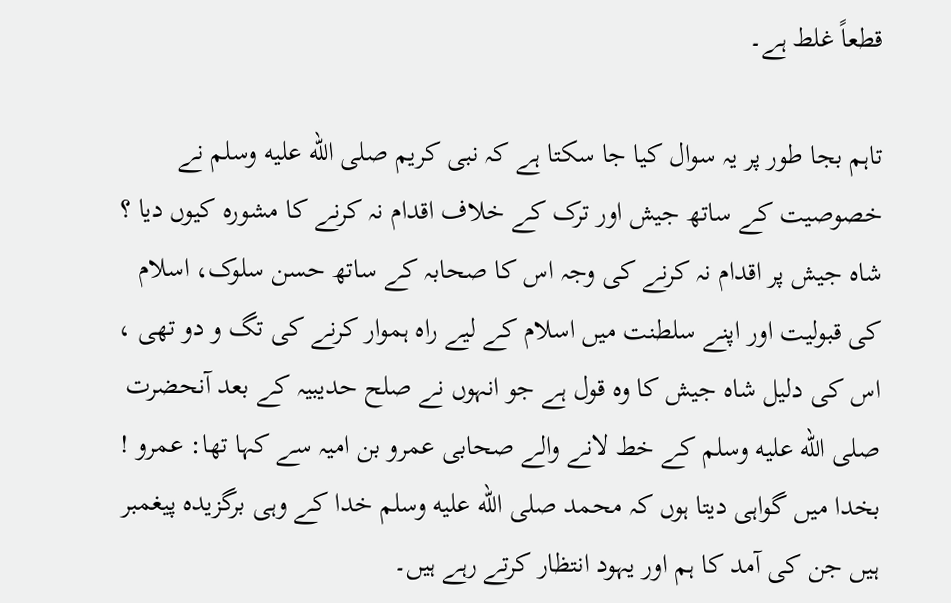قطعاً غلط ہے۔

تاہم بجا طور پر یہ سوال کیا جا سکتا ہے کہ نبی کریم صلى الله عليه وسلم نے خصوصیت کے ساتھ جیش اور ترک کے خلاف اقدام نہ کرنے کا مشورہ کیوں دیا ؟ شاہ جیش پر اقدام نہ کرنے کی وجہ اس کا صحابہ کے ساتھ حسن سلوک، اسلام کی قبولیت اور اپنے سلطنت میں اسلام کے لیے راہ ہموار کرنے کی تگ و دو تھی ، اس کی دلیل شاہ جیش کا وہ قول ہے جو انہوں نے صلح حدیبیہ کے بعد آنحضرت صلى الله عليه وسلم کے خط لانے والے صحابی عمرو بن امیہ سے کہا تھا: عمرو ! بخدا میں گواہی دیتا ہوں کہ محمد صلى الله عليه وسلم خدا کے وہی برگزیدہ پیغمبر ہیں جن کی آمد کا ہم اور یہود انتظار کرتے رہے ہیں۔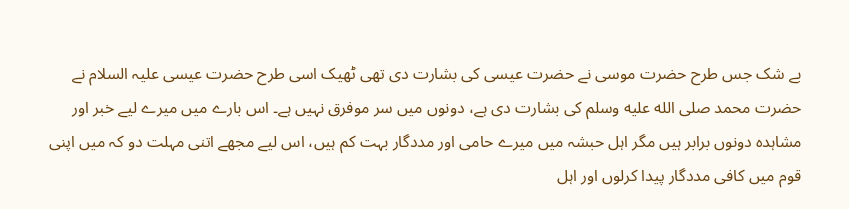بے شک جس طرح حضرت موسی نے حضرت عیسی کی بشارت دی تھی ٹھیک اسی طرح حضرت عیسی علیہ السلام نے حضرت محمد صلى الله عليه وسلم کی بشارت دی ہے، دونوں میں سر موفرق نہیں ہے۔ اس بارے میں میرے لیے خبر اور مشاہدہ دونوں برابر ہیں مگر اہل حبشہ میں میرے حامی اور مددگار بہت کم ہیں، اس لیے مجھے اتنی مہلت دو کہ میں اپنی قوم میں کافی مددگار پیدا کرلوں اور اہل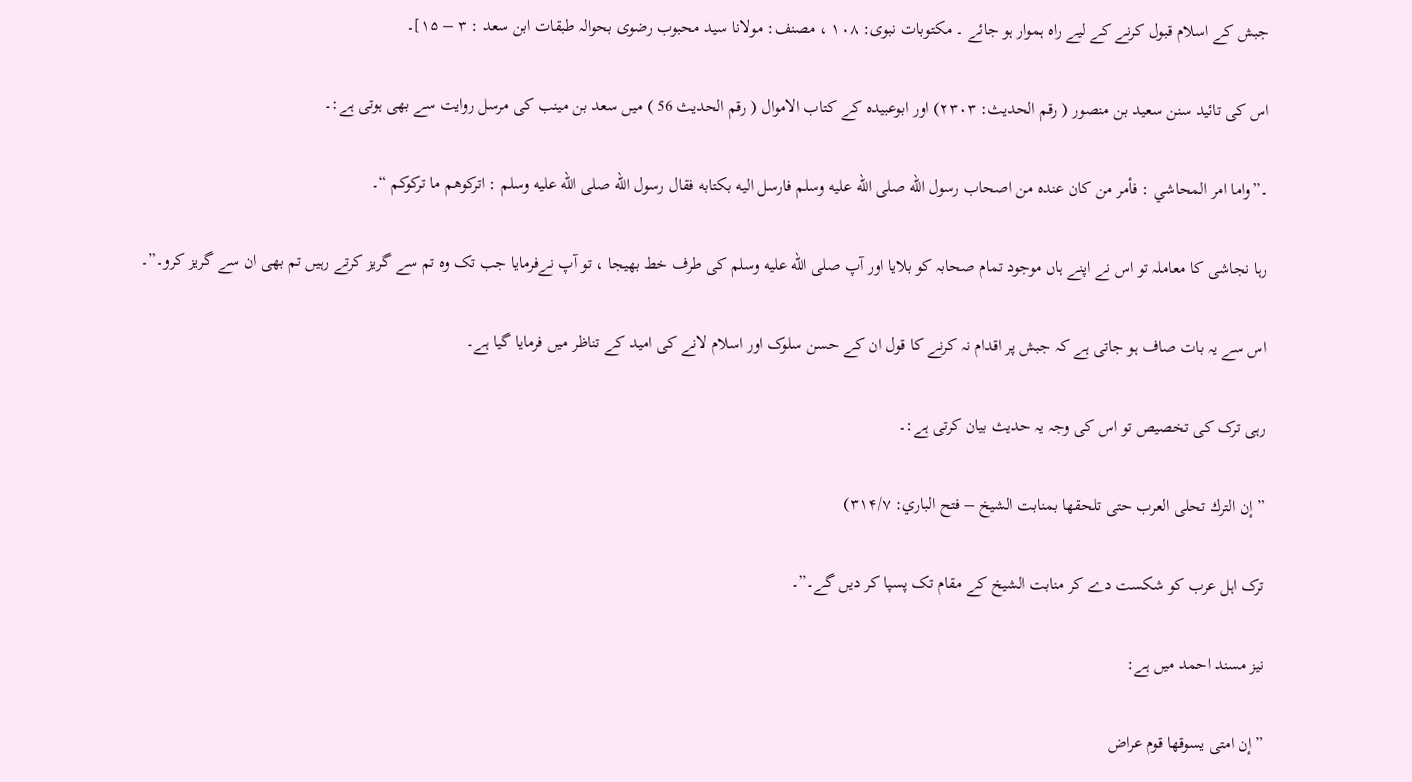جبش کے اسلام قبول کرنے کے لیے راہ ہموار ہو جائے ۔ مکتوبات نبوی: ۱۰۸ ، مصنف: مولانا سید محبوب رضوی بحوالہ طبقات ابن سعد : ۳ – ۱۵]۔

اس کی تائید سنن سعید بن منصور ( رقم الحدیث: ۲۳۰۳) اور ابوعبیدہ کے کتاب الاموال ( رقم الحدیث 56 ) میں سعد بن مینب کی مرسل روایت سے بھی ہوتی ہے:۔

۔”واما امر المحاشي : فأمر من كان عنده من اصحاب رسول الله صلى الله عليه وسلم فارسل اليه بكتابه فقال رسول الله صلى الله عليه وسلم : اتركوهم ما تركوكم “۔

رہا نجاشی کا معاملہ تو اس نے اپنے ہاں موجود تمام صحابہ کو بلایا اور آپ صلى الله عليه وسلم کی طرف خط بھیجا ، تو آپ نےفرمایا جب تک وہ تم سے گریز کرتے رہیں تم بھی ان سے گریز کرو۔”۔

اس سے یہ بات صاف ہو جاتی ہے کہ جبش پر اقدام نہ کرنے کا قول ان کے حسن سلوک اور اسلام لانے کی امید کے تناظر میں فرمایا گیا ہے۔

رہی ترک کی تخصیص تو اس کی وجہ یہ حدیث بیان کرتی ہے:۔

” إن الترك تحلى العرب حتى تلحقها بمنابت الشيخ – فتح الباري: ۳۱۴/۷)

ترک اہل عرب کو شکست دے کر منابت الشیخ کے مقام تک پسپا کر دیں گے۔”۔

نیز مسند احمد میں ہے:

” إن امتى يسوقها قوم عراض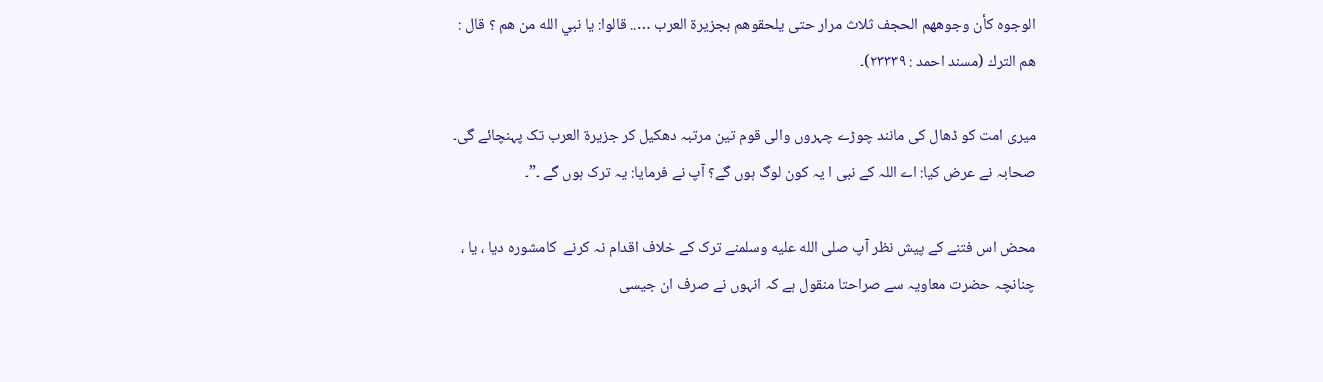الوجوه كأن وجوههم الحجف ثلاث مرار حتى يلحقوهم بجزيرة العرب ….. قالوا: يا نبي الله من هم ؟ قال : هم الترك (مسند احمد : ۲۳۳۳۹)۔

میری امت کو ڈھال کی مانند چوڑے چہروں والی قوم تین مرتبہ دھکیل کر جزیرۃ العرب تک پہنچائے گی۔ صحابہ نے عرض کیا: اے اللہ کے نبی ا یہ کون لوگ ہوں گے؟ آپ نے فرمایا: یہ ترک ہوں گے ۔”۔

محض اس فتنے کے پیش نظر آپ صلى الله عليه وسلمنے ترک کے خلاف اقدام نہ کرنے  کامشورہ دیا ، یا ، چنانچہ حضرت معاویہ سے صراحتا منقول ہے کہ انہوں نے صرف ان جیسی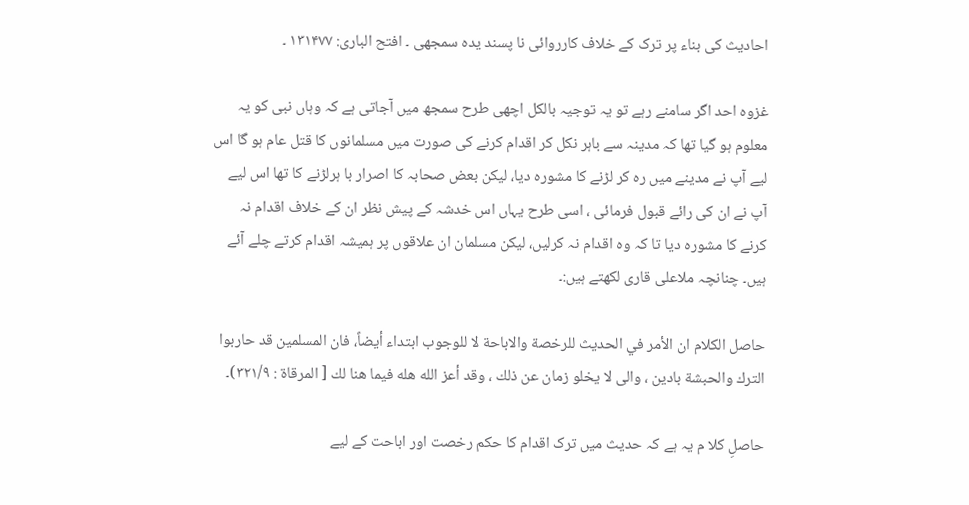احادیث کی بناء پر ترک کے خلاف کارروائی نا پسند یدہ سمجھی ۔ افتح الباری: ۱۳۱۴۷۷ ۔

غزوہ احد اگر سامنے رہے تو یہ توجیہ بالکل اچھی طرح سمجھ میں آجاتی ہے کہ وہاں نبی کو یہ معلوم ہو گیا تھا کہ مدینہ سے باہر نکل کر اقدام کرنے کی صورت میں مسلمانوں کا قتل عام ہو گا اس لیے آپ نے مدینے میں رہ کر لڑنے کا مشورہ دیا، لیکن بعض صحابہ کا اصرار با ہرلڑنے کا تھا اس لیے آپ نے ان کی رائے قبول فرمائی ، اسی طرح یہاں اس خدشہ کے پیش نظر ان کے خلاف اقدام نہ کرنے کا مشورہ دیا تا کہ وہ اقدام نہ کرلیں، لیکن مسلمان ان علاقوں پر ہمیشہ اقدام کرتے چلے آئے ہیں۔ چنانچہ ملاعلی قاری لکھتے ہیں:۔

حاصل الكلام ان الأمر في الحديث للرخصة والاباحة لا للوجوب ابتداء أيضاً، فان المسلمين قد حاربوا الترك والحبشة بادين ، والى لا يخلو زمان عن ذلك ، وقد أعز الله هله فيما هنا لك [ المرقاة : ٣٢١/٩)۔

حاصلِ کلا م یہ ہے کہ حدیث میں ترک اقدام کا حکم رخصت اور اباحت کے لیے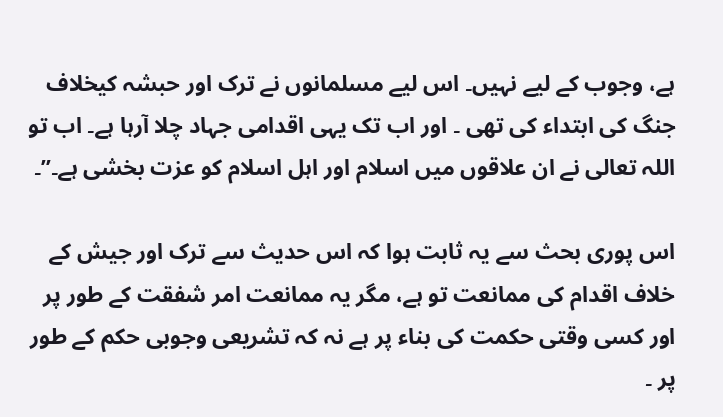ہے، وجوب کے لیے نہیں۔ اس لیے مسلمانوں نے ترک اور حبشہ کیخلاف جنگ کی ابتداء کی تھی ۔ اور اب تک یہی اقدامی جہاد چلا آرہا ہے۔ اب تو اللہ تعالی نے ان علاقوں میں اسلام اور اہل اسلام کو عزت بخشی ہے۔”۔

اس پوری بحث سے یہ ثابت ہوا کہ اس حدیث سے ترک اور جیش کے خلاف اقدام کی ممانعت تو ہے، مگر یہ ممانعت امر شفقت کے طور پر اور کسی وقتی حکمت کی بناء پر ہے نہ کہ تشریعی وجوبی حکم کے طور پر ۔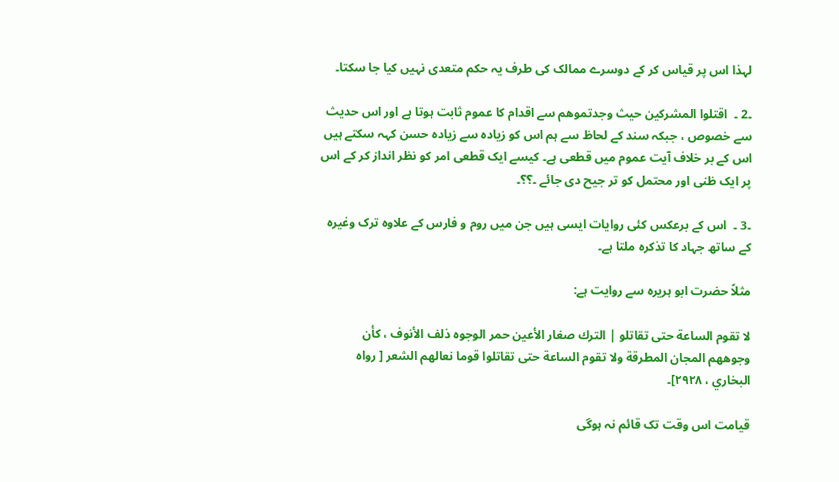لہذا اس پر قیاس کر کے دوسرے ممالک کی طرف یہ حکم متعدی نہیں کیا جا سکتا۔

۔2 ۔  اقتلوا المشركين حيث وجدتموهم سے اقدام کا عموم ثابت ہوتا ہے اور اس حدیث سے خصوص ، جبکہ سند کے لحاظ سے ہم اس کو زیادہ سے زیادہ حسن کہہ سکتے ہیں اس کے بر خلاف آیت عموم میں قطعی ہے۔ کیسے ایک قطعی امر کو نظر انداز کر کے اس پر ایک ظنی اور محتمل کو تر جیح دی جائے ۔؟؟۔

۔3 ۔  اس کے برعکس کئی روایات ایسی ہیں جن میں روم و فارس کے علاوہ ترک وغیرہ کے ساتھ جہاد کا تذکرہ ملتا ہے۔

مثلاً حضرت ابو ہریرہ سے روایت ہے:

لا تقوم الساعة حتى تقاتلو | الترك صغار الأعين حمر الوجوه ذلف الأنوف ، كأن وجوههم المجان المطرقة ولا تقوم الساعة حتى تقاتلوا قوما نعالهم الشعر [ رواه البخاري ، ۲۹۲۸]۔

قیامت اس وقت تک قائم نہ ہوگی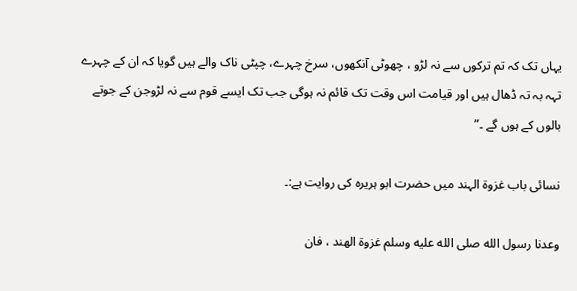یہاں تک کہ تم ترکوں سے نہ لڑو ، چھوٹی آنکھوں، سرخ چہرے، چپٹی ناک والے ہیں گویا کہ ان کے چہرے تہہ بہ تہ ڈھال ہیں اور قیامت اس وقت تک قائم نہ ہوگی جب تک ایسے قوم سے نہ لڑوجن کے جوتے بالوں کے ہوں گے ۔”

نسائی باب غزوۃ الہند میں حضرت ابو ہریرہ کی روایت ہے:۔

وعدنا رسول الله صلى الله عليه وسلم غزوة الهند ، فان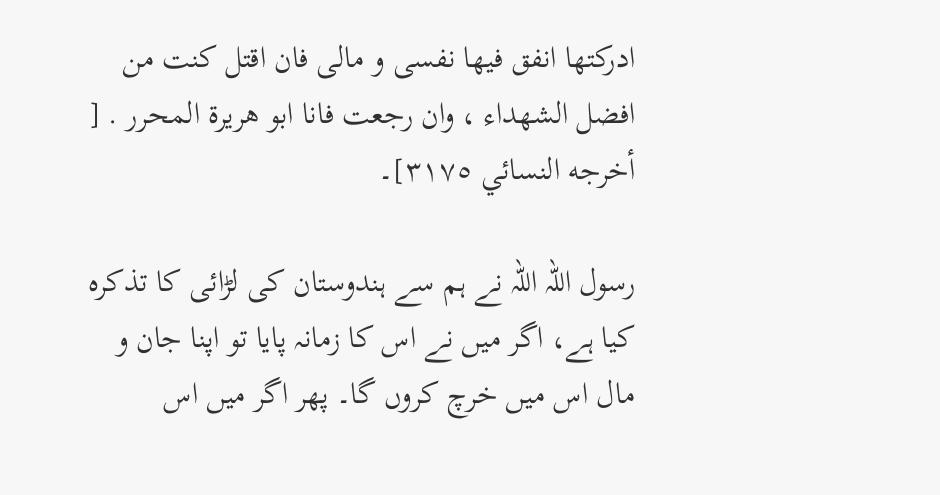ادركتها انفق فيها نفسی و مالی فان اقتل كنت من افضل الشهداء ، وان رجعت فانا ابو هريرة المحرر . [ أخرجه النسائي ٣١٧٥]۔

رسول اللہ اللہ نے ہم سے ہندوستان کی لڑائی کا تذکرہ کیا ہے، اگر میں نے اس کا زمانہ پایا تو اپنا جان و مال اس میں خرچ کروں گا۔ پھر اگر میں اس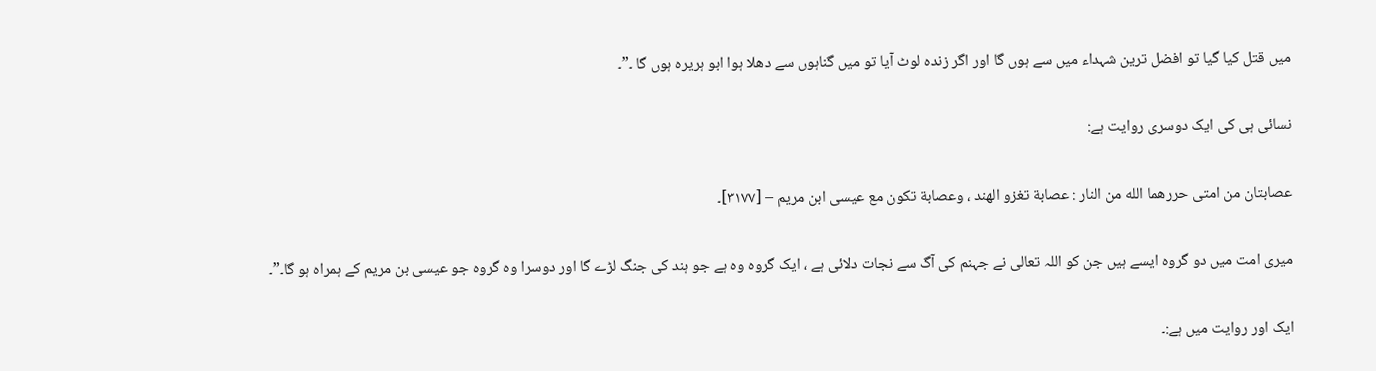میں قتل کیا گیا تو افضل ترین شہداء میں سے ہوں گا اور اگر زندہ لوٹ آیا تو میں گناہوں سے دھلا ہوا ابو ہریرہ ہوں گا ۔”۔

نسائی ہی کی ایک دوسری روایت ہے:

عصابتان من امتى حررهما الله من النار : عصابة تغزو الهند ، وعصابة تكون مع عيسى ابن مریم – [۳۱۷۷]۔

میری امت میں دو گروہ ایسے ہیں جن کو اللہ تعالی نے جہنم کی آگ سے نجات دلائی ہے ، ایک گروہ وہ ہے جو ہند کی جنگ لڑے گا اور دوسرا وہ گروہ جو عیسی بن مریم کے ہمراہ ہو گا۔”۔

ایک اور روایت میں ہے:۔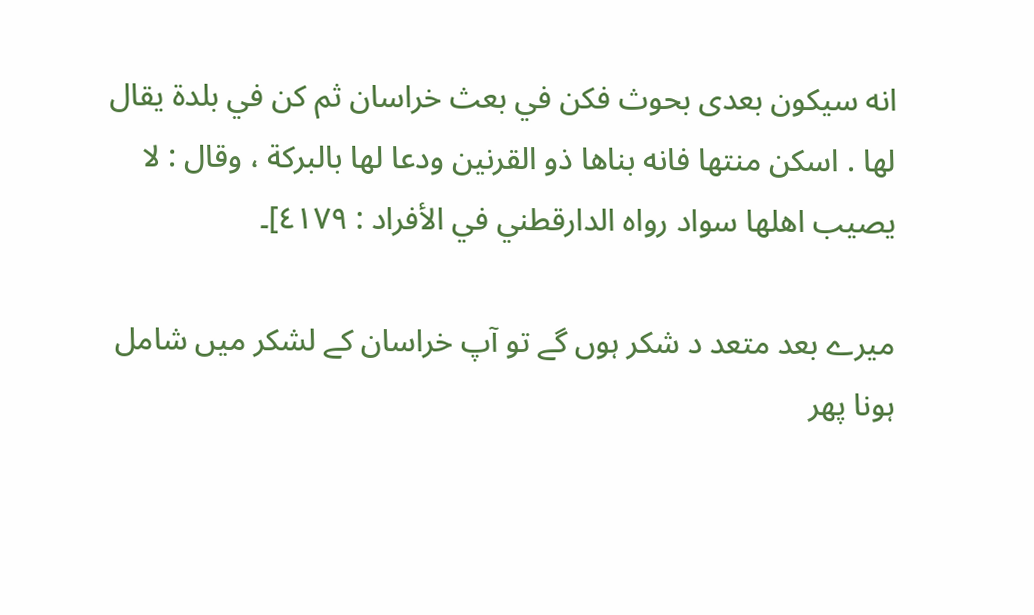انه سيكون بعدى بحوث فكن في بعث خراسان ثم كن في بلدة يقال لها . اسكن منتها فانه بناها ذو القرنين ودعا لها بالبركة ، وقال : لا يصيب اهلها سواد رواه الدارقطني في الأفراد : ٤١٧٩]۔

میرے بعد متعد د شکر ہوں گے تو آپ خراسان کے لشکر میں شامل ہونا پھر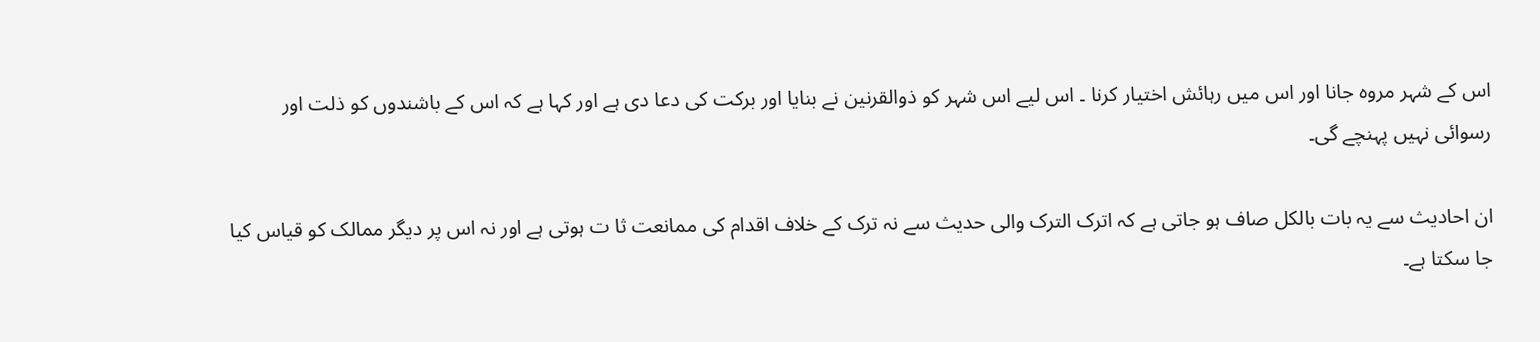اس کے شہر مروہ جانا اور اس میں رہائش اختیار کرنا ۔ اس لیے اس شہر کو ذوالقرنین نے بنایا اور برکت کی دعا دی ہے اور کہا ہے کہ اس کے باشندوں کو ذلت اور رسوائی نہیں پہنچے گی۔

ان احادیث سے یہ بات بالکل صاف ہو جاتی ہے کہ اترک الترک والی حدیث سے نہ ترک کے خلاف اقدام کی ممانعت ثا ت ہوتی ہے اور نہ اس پر دیگر ممالک کو قیاس کیا جا سکتا ہے۔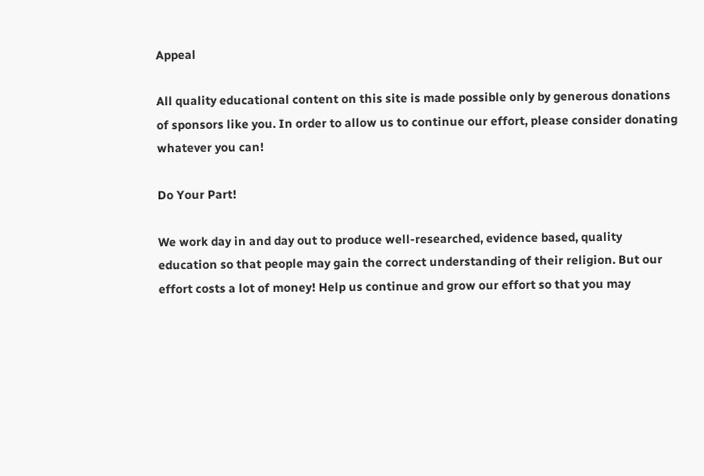Appeal

All quality educational content on this site is made possible only by generous donations of sponsors like you. In order to allow us to continue our effort, please consider donating whatever you can!

Do Your Part!

We work day in and day out to produce well-researched, evidence based, quality education so that people may gain the correct understanding of their religion. But our effort costs a lot of money! Help us continue and grow our effort so that you may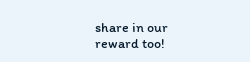share in our reward too!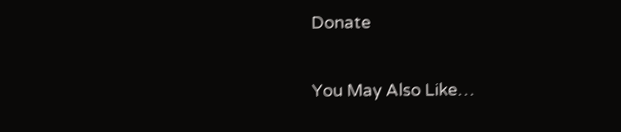Donate

You May Also Like…